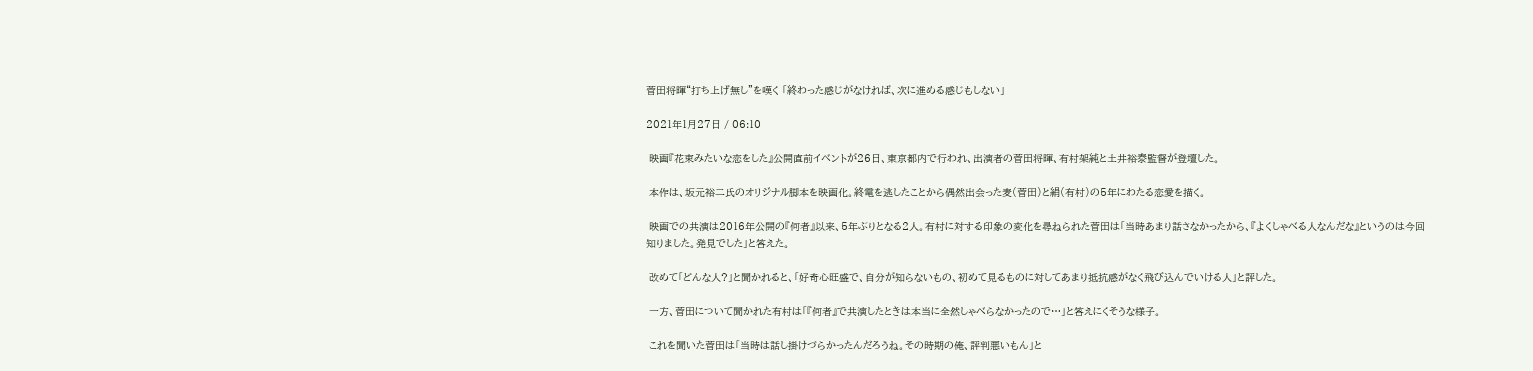菅田将暉“打ち上げ無し”を嘆く 「終わった感じがなければ、次に進める感じもしない」

2021年1月27日 / 06:10

 映画『花束みたいな恋をした』公開直前イベントが26日、東京都内で行われ、出演者の菅田将暉、有村架純と土井裕泰監督が登壇した。

 本作は、坂元裕二氏のオリジナル脚本を映画化。終電を逃したことから偶然出会った麦(菅田)と絹(有村)の5年にわたる恋愛を描く。

 映画での共演は2016年公開の『何者』以来、5年ぶりとなる2人。有村に対する印象の変化を尋ねられた菅田は「当時あまり話さなかったから、『よくしゃべる人なんだな』というのは今回知りました。発見でした」と答えた。

 改めて「どんな人?」と聞かれると、「好奇心旺盛で、自分が知らないもの、初めて見るものに対してあまり抵抗感がなく飛び込んでいける人」と評した。

 一方、菅田について聞かれた有村は「『何者』で共演したときは本当に全然しゃべらなかったので…」と答えにくそうな様子。

 これを聞いた菅田は「当時は話し掛けづらかったんだろうね。その時期の俺、評判悪いもん」と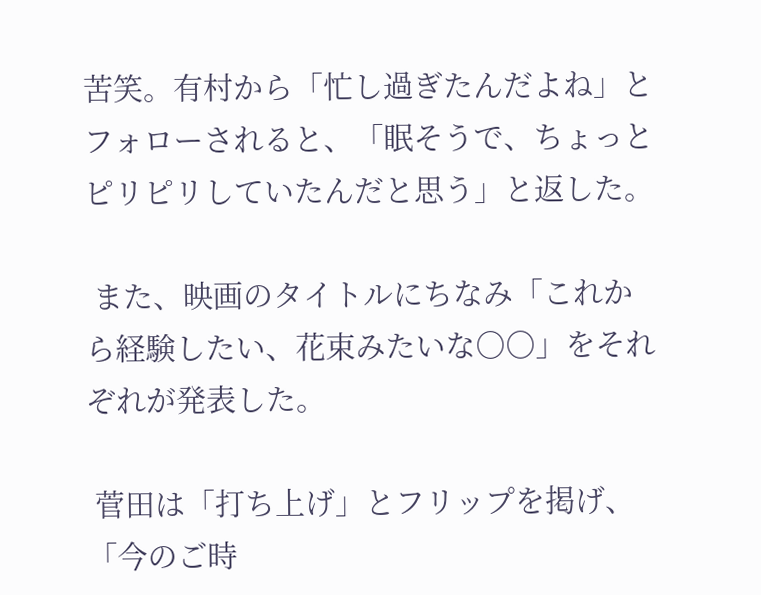苦笑。有村から「忙し過ぎたんだよね」とフォローされると、「眠そうで、ちょっとピリピリしていたんだと思う」と返した。

 また、映画のタイトルにちなみ「これから経験したい、花束みたいな○○」をそれぞれが発表した。

 菅田は「打ち上げ」とフリップを掲げ、「今のご時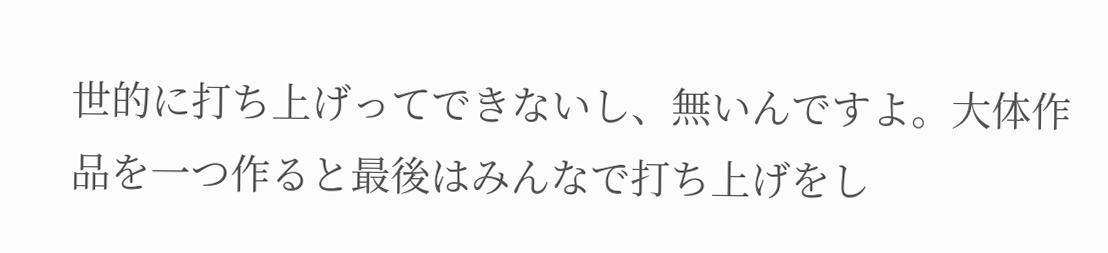世的に打ち上げってできないし、無いんですよ。大体作品を一つ作ると最後はみんなで打ち上げをし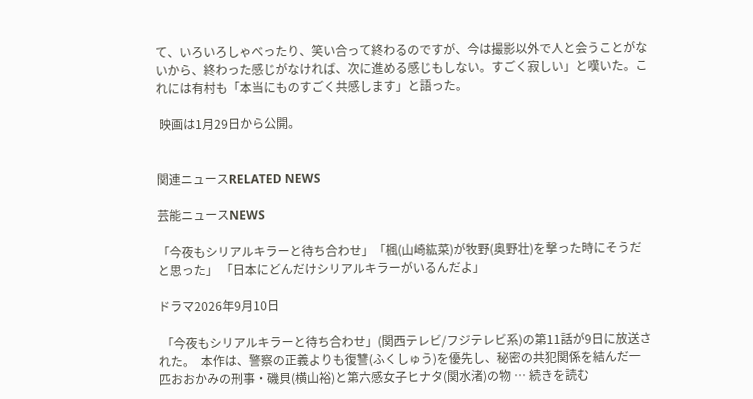て、いろいろしゃべったり、笑い合って終わるのですが、今は撮影以外で人と会うことがないから、終わった感じがなければ、次に進める感じもしない。すごく寂しい」と嘆いた。これには有村も「本当にものすごく共感します」と語った。

 映画は1月29日から公開。


関連ニュースRELATED NEWS

芸能ニュースNEWS

「今夜もシリアルキラーと待ち合わせ」「楓(山崎紘菜)が牧野(奥野壮)を撃った時にそうだと思った」 「日本にどんだけシリアルキラーがいるんだよ」

ドラマ2026年9月10日

 「今夜もシリアルキラーと待ち合わせ」(関西テレビ/フジテレビ系)の第11話が9日に放送された。  本作は、警察の正義よりも復讐(ふくしゅう)を優先し、秘密の共犯関係を結んだ一匹おおかみの刑事・磯貝(横山裕)と第六感女子ヒナタ(関水渚)の物 … 続きを読む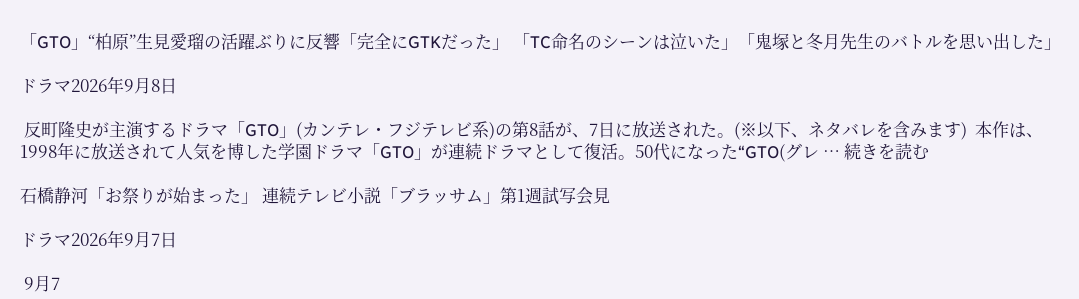「GTO」“柏原”生見愛瑠の活躍ぶりに反響「完全にGTKだった」 「TC命名のシーンは泣いた」「鬼塚と冬月先生のバトルを思い出した」

ドラマ2026年9月8日

 反町隆史が主演するドラマ「GTO」(カンテレ・フジテレビ系)の第8話が、7日に放送された。(※以下、ネタバレを含みます)  本作は、1998年に放送されて人気を博した学園ドラマ「GTO」が連続ドラマとして復活。50代になった“GTO(グレ … 続きを読む

石橋静河「お祭りが始まった」 連続テレビ小説「ブラッサム」第1週試写会見

ドラマ2026年9月7日

 9月7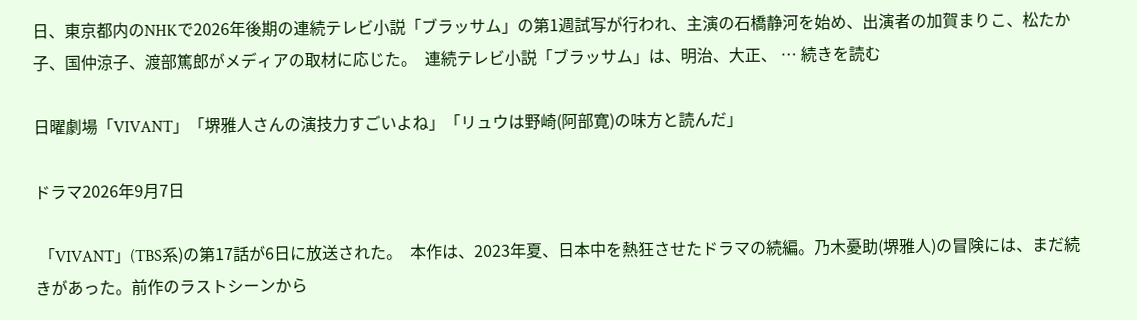日、東京都内のNHKで2026年後期の連続テレビ小説「ブラッサム」の第1週試写が行われ、主演の石橋静河を始め、出演者の加賀まりこ、松たか子、国仲涼子、渡部篤郎がメディアの取材に応じた。  連続テレビ小説「ブラッサム」は、明治、大正、 … 続きを読む

日曜劇場「VIVANT」「堺雅人さんの演技力すごいよね」「リュウは野崎(阿部寛)の味方と読んだ」

ドラマ2026年9月7日

 「VIVANT」(TBS系)の第17話が6日に放送された。  本作は、2023年夏、日本中を熱狂させたドラマの続編。乃木憂助(堺雅人)の冒険には、まだ続きがあった。前作のラストシーンから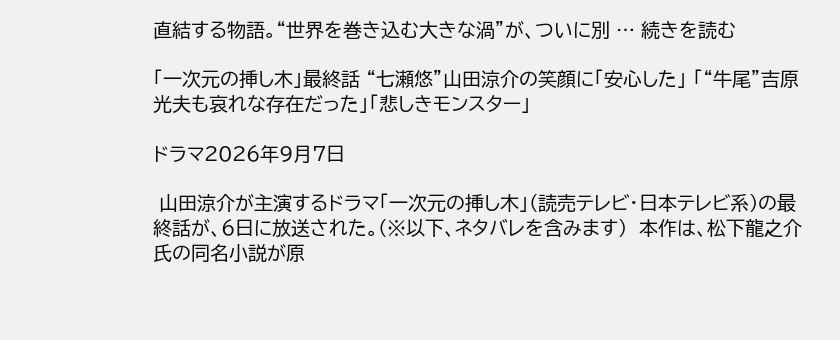直結する物語。“世界を巻き込む大きな渦”が、ついに別 … 続きを読む

「一次元の挿し木」最終話 “七瀬悠”山田涼介の笑顔に「安心した」 「“牛尾”吉原光夫も哀れな存在だった」「悲しきモンスター」

ドラマ2026年9月7日

 山田涼介が主演するドラマ「一次元の挿し木」(読売テレビ・日本テレビ系)の最終話が、6日に放送された。(※以下、ネタバレを含みます)  本作は、松下龍之介氏の同名小説が原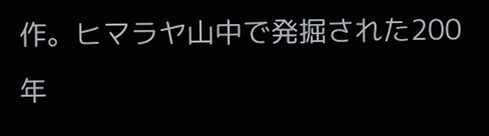作。ヒマラヤ山中で発掘された200年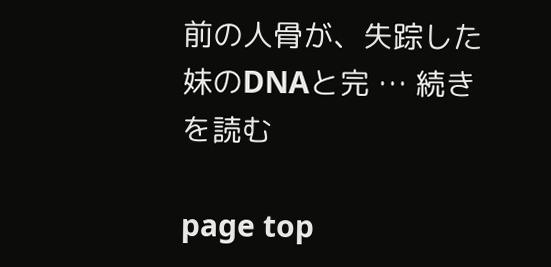前の人骨が、失踪した妹のDNAと完 … 続きを読む

page top